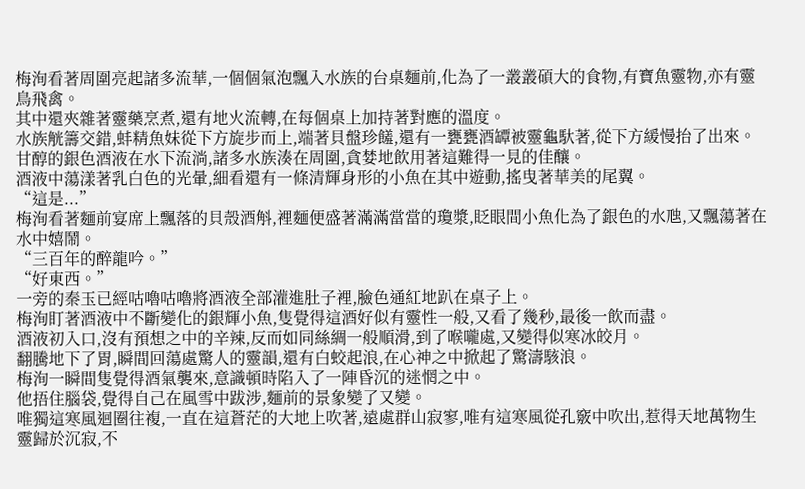梅洵看著周圍亮起諸多流華,一個個氣泡飄入水族的台桌麵前,化為了一叢叢碩大的食物,有寶魚靈物,亦有靈鳥飛禽。
其中還夾雜著靈藥烹煮,還有地火流轉,在每個桌上加持著對應的溫度。
水族觥籌交錯,蚌精魚妹從下方旋步而上,端著貝盤珍饈,還有一甕甕酒罈被靈龜馱著,從下方緩慢抬了出來。
甘醇的銀色酒液在水下流淌,諸多水族湊在周圍,貪婪地飲用著這難得一見的佳釀。
酒液中蕩漾著乳白色的光暈,細看還有一條清輝身形的小魚在其中遊動,搖曳著華美的尾翼。
“這是...”
梅洵看著麵前宴席上飄落的貝殼酒斛,裡麵便盛著滿滿當當的瓊漿,眨眼間小魚化為了銀色的水虺,又飄蕩著在水中嬉鬧。
“三百年的醉龍吟。”
“好東西。”
一旁的秦玉已經咕嚕咕嚕將酒液全部灌進肚子裡,臉色通紅地趴在桌子上。
梅洵盯著酒液中不斷變化的銀輝小魚,隻覺得這酒好似有靈性一般,又看了幾秒,最後一飲而盡。
酒液初入口,沒有預想之中的辛辣,反而如同絲綢一般順滑,到了喉嚨處,又變得似寒冰皎月。
翻騰地下了胃,瞬間回蕩處驚人的靈韻,還有白蛟起浪,在心神之中掀起了驚濤駭浪。
梅洵一瞬間隻覺得酒氣襲來,意識頓時陷入了一陣昏沉的迷惘之中。
他捂住腦袋,覺得自己在風雪中跋涉,麵前的景象變了又變。
唯獨這寒風迴圈往複,一直在這蒼茫的大地上吹著,遠處群山寂寥,唯有這寒風從孔竅中吹出,惹得天地萬物生靈歸於沉寂,不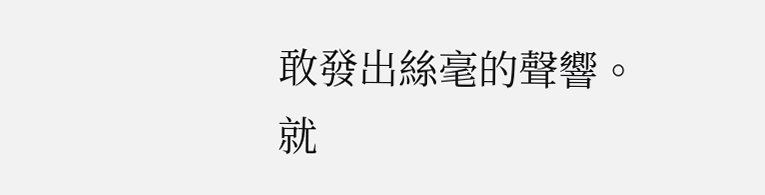敢發出絲毫的聲響。
就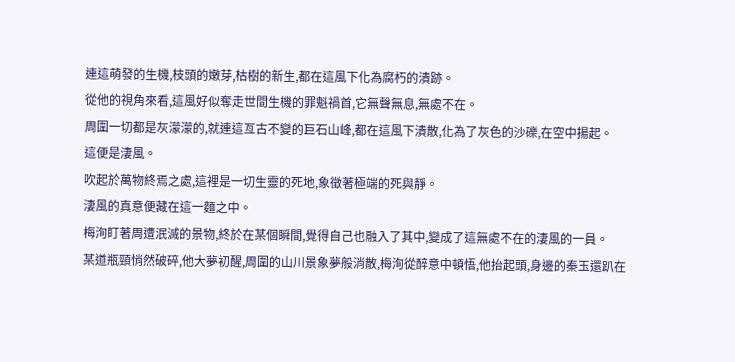連這萌發的生機,枝頭的嫩芽,枯樹的新生,都在這風下化為腐朽的潰跡。
從他的視角來看,這風好似奪走世間生機的罪魁禍首,它無聲無息,無處不在。
周圍一切都是灰濛濛的,就連這亙古不變的巨石山峰,都在這風下潰散,化為了灰色的沙礫,在空中揚起。
這便是淒風。
吹起於萬物終焉之處,這裡是一切生靈的死地,象徵著極端的死與靜。
淒風的真意便藏在這一麵之中。
梅洵盯著周遭泯滅的景物,終於在某個瞬間,覺得自己也融入了其中,變成了這無處不在的淒風的一員。
某道瓶頸悄然破碎,他大夢初醒,周圍的山川景象夢般消散,梅洵從醉意中頓悟,他抬起頭,身邊的秦玉還趴在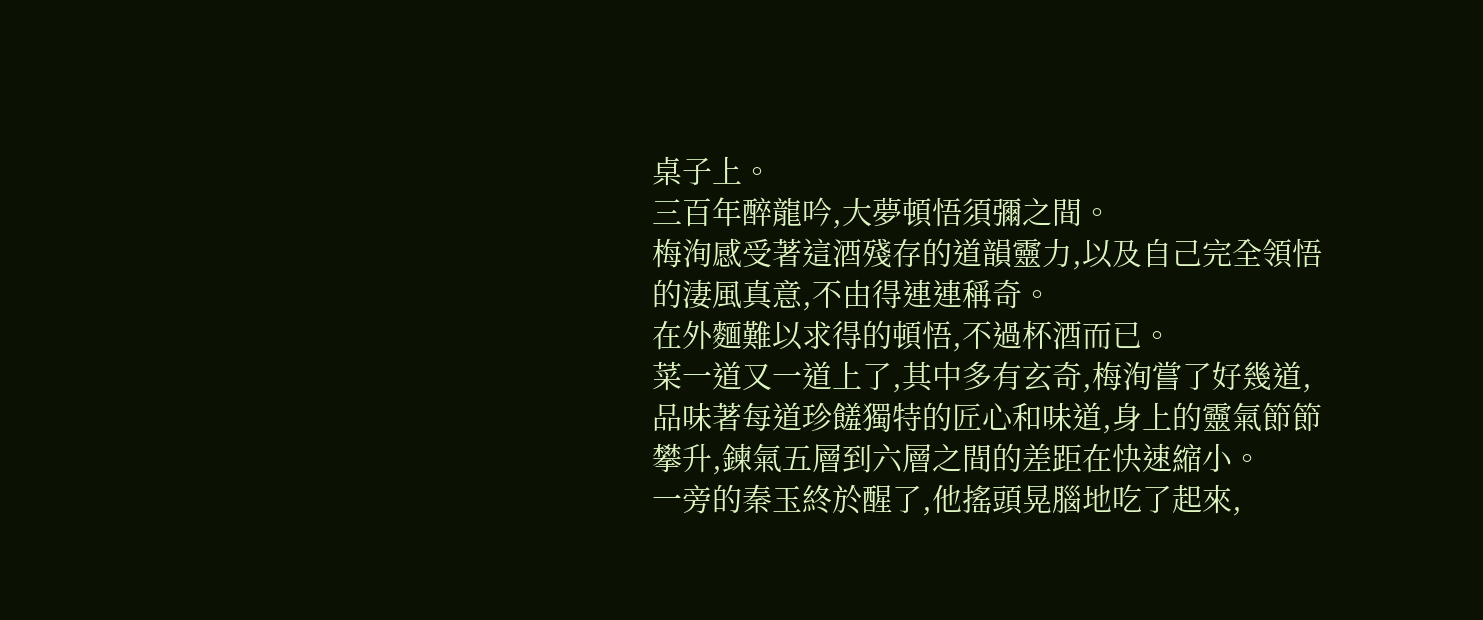桌子上。
三百年醉龍吟,大夢頓悟須彌之間。
梅洵感受著這酒殘存的道韻靈力,以及自己完全領悟的淒風真意,不由得連連稱奇。
在外麵難以求得的頓悟,不過杯酒而已。
菜一道又一道上了,其中多有玄奇,梅洵嘗了好幾道,品味著每道珍饈獨特的匠心和味道,身上的靈氣節節攀升,鍊氣五層到六層之間的差距在快速縮小。
一旁的秦玉終於醒了,他搖頭晃腦地吃了起來,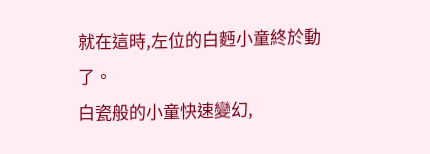就在這時,左位的白麪小童終於動了。
白瓷般的小童快速變幻,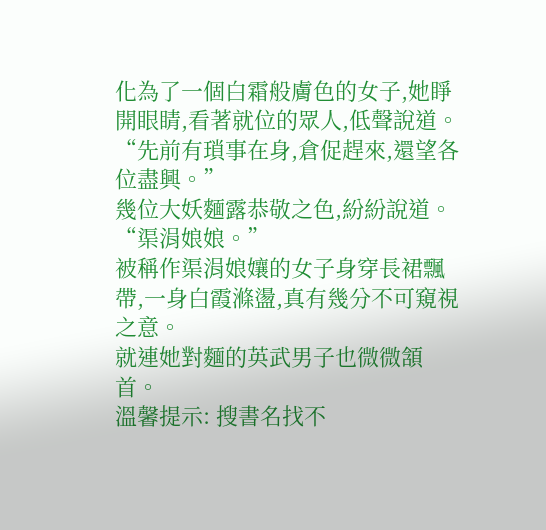化為了一個白霜般膚色的女子,她睜開眼睛,看著就位的眾人,低聲說道。
“先前有瑣事在身,倉促趕來,還望各位盡興。”
幾位大妖麵露恭敬之色,紛紛說道。
“渠涓娘娘。”
被稱作渠涓娘孃的女子身穿長裙飄帶,一身白霞滌盪,真有幾分不可窺視之意。
就連她對麵的英武男子也微微頷首。
溫馨提示: 搜書名找不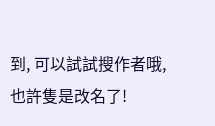到, 可以試試搜作者哦, 也許隻是改名了!